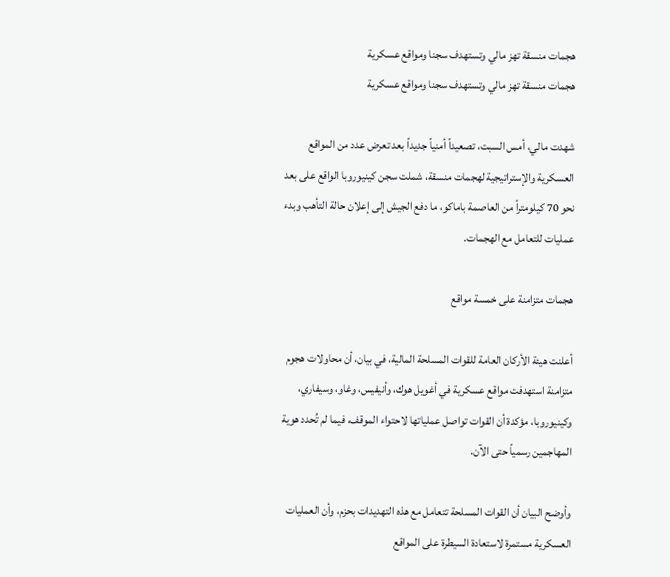هجمات منسقة تهز مالي وتستهدف سجنا ومواقع عسكرية
هجمات منسقة تهز مالي وتستهدف سجنا ومواقع عسكرية

شهدت مالي، أمس السبت، تصعيداً أمنياً جديداً بعد تعرض عدد من المواقع العسكرية والإستراتيجية لهجمات منسقة، شملت سجن كينيوروبا الواقع على بعد نحو 70 كيلومتراً من العاصمة باماكو، ما دفع الجيش إلى إعلان حالة التأهب وبدء عمليات للتعامل مع الهجمات.

هجمات متزامنة على خمسة مواقع

أعلنت هيئة الأركان العامة للقوات المسلحة المالية، في بيان، أن محاولات هجوم متزامنة استهدفت مواقع عسكرية في أغويل هوك، وأنيفيس، وغاو، وسيفاري، وكينيوروبا، مؤكدة أن القوات تواصل عملياتها لاحتواء الموقف، فيما لم تُحدد هوية المهاجمين رسمياً حتى الآن.

وأوضح البيان أن القوات المسلحة تتعامل مع هذه التهديدات بحزم، وأن العمليات العسكرية مستمرة لاستعادة السيطرة على المواقع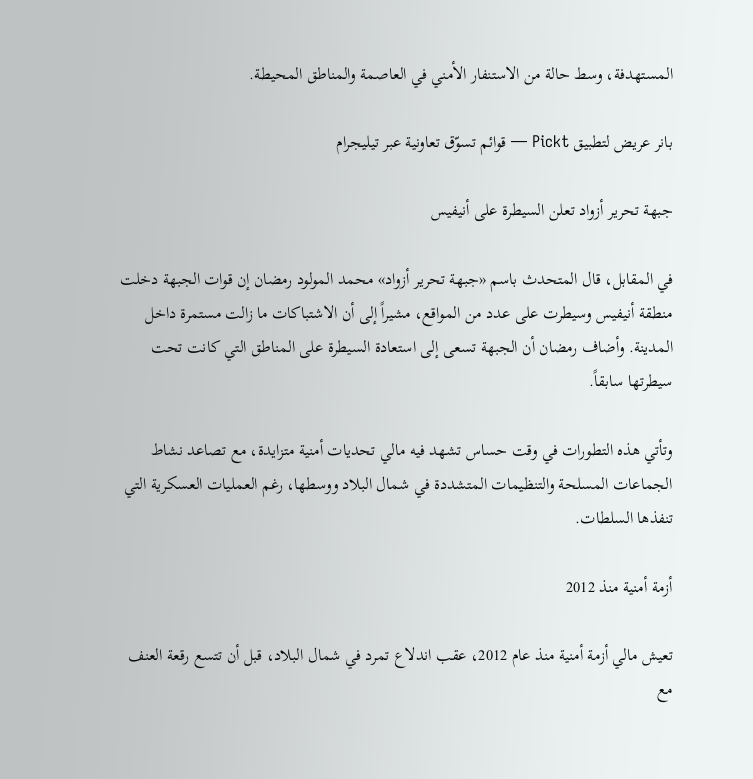المستهدفة، وسط حالة من الاستنفار الأمني في العاصمة والمناطق المحيطة.

بانر عريض لتطبيق Pickt — قوائم تسوّق تعاونية عبر تيليجرام

جبهة تحرير أزواد تعلن السيطرة على أنيفيس

في المقابل، قال المتحدث باسم «جبهة تحرير أزواد» محمد المولود رمضان إن قوات الجبهة دخلت منطقة أنيفيس وسيطرت على عدد من المواقع، مشيراً إلى أن الاشتباكات ما زالت مستمرة داخل المدينة. وأضاف رمضان أن الجبهة تسعى إلى استعادة السيطرة على المناطق التي كانت تحت سيطرتها سابقاً.

وتأتي هذه التطورات في وقت حساس تشهد فيه مالي تحديات أمنية متزايدة، مع تصاعد نشاط الجماعات المسلحة والتنظيمات المتشددة في شمال البلاد ووسطها، رغم العمليات العسكرية التي تنفذها السلطات.

أزمة أمنية منذ 2012

تعيش مالي أزمة أمنية منذ عام 2012، عقب اندلاع تمرد في شمال البلاد، قبل أن تتسع رقعة العنف مع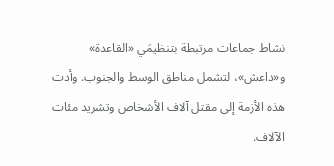نشاط جماعات مرتبطة بتنظيمَي «القاعدة» و«داعش»، لتشمل مناطق الوسط والجنوب. وأدت هذه الأزمة إلى مقتل آلاف الأشخاص وتشريد مئات الآلاف.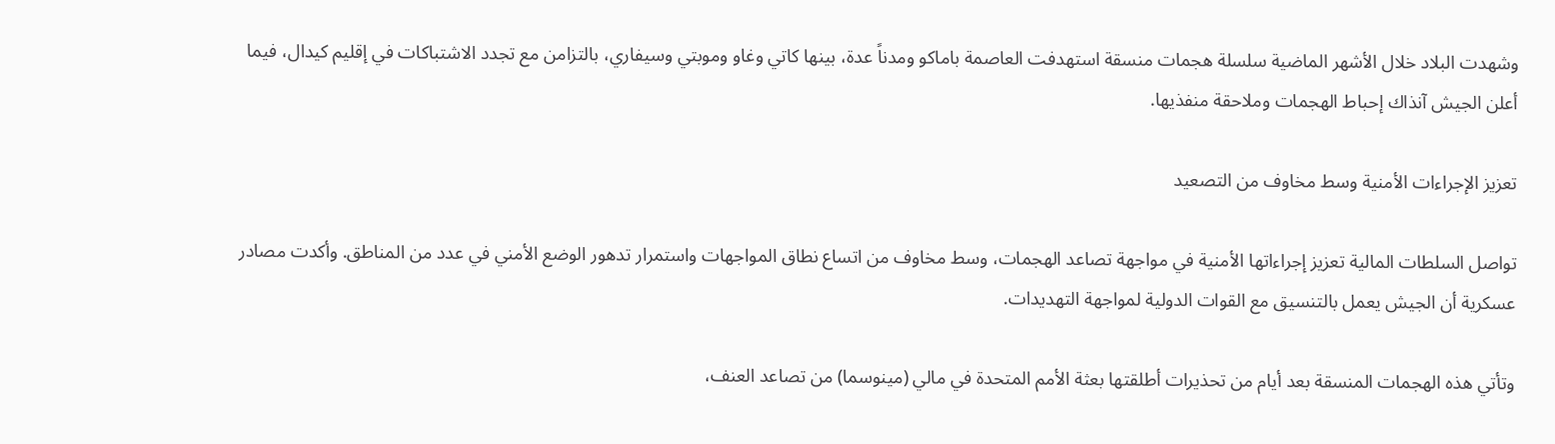وشهدت البلاد خلال الأشهر الماضية سلسلة هجمات منسقة استهدفت العاصمة باماكو ومدناً عدة، بينها كاتي وغاو وموبتي وسيفاري، بالتزامن مع تجدد الاشتباكات في إقليم كيدال، فيما أعلن الجيش آنذاك إحباط الهجمات وملاحقة منفذيها.

تعزيز الإجراءات الأمنية وسط مخاوف من التصعيد

تواصل السلطات المالية تعزيز إجراءاتها الأمنية في مواجهة تصاعد الهجمات، وسط مخاوف من اتساع نطاق المواجهات واستمرار تدهور الوضع الأمني في عدد من المناطق. وأكدت مصادر عسكرية أن الجيش يعمل بالتنسيق مع القوات الدولية لمواجهة التهديدات.

وتأتي هذه الهجمات المنسقة بعد أيام من تحذيرات أطلقتها بعثة الأمم المتحدة في مالي (مينوسما) من تصاعد العنف،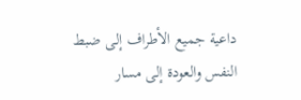داعية جميع الأطراف إلى ضبط النفس والعودة إلى مسار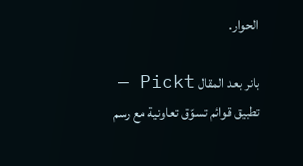الحوار.

بانر بعد المقال Pickt — تطبيق قوائم تسوّق تعاونية مع رسم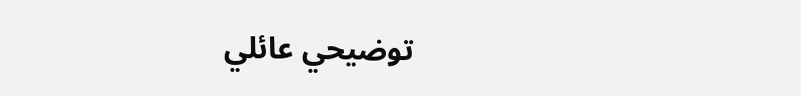توضيحي عائلي